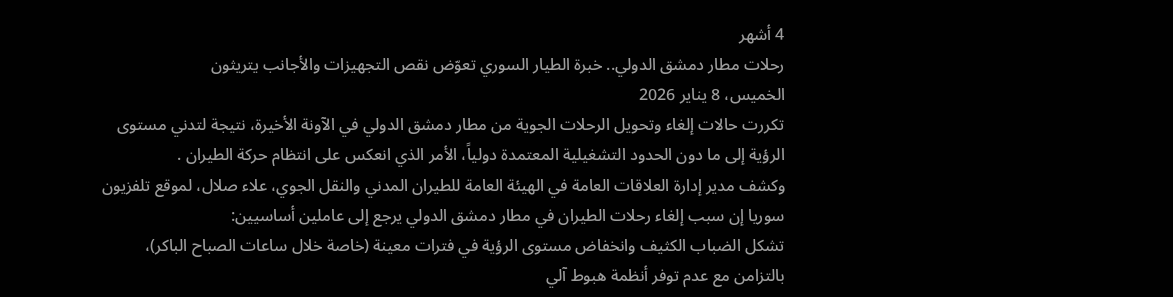4 أشهر
رحلات مطار دمشق الدولي.. خبرة الطيار السوري تعوّض نقص التجهيزات والأجانب يتريثون
الخميس، 8 يناير 2026
تكررت حالات إلغاء وتحويل الرحلات الجوية من مطار دمشق الدولي في الآونة الأخيرة، نتيجة لتدني مستوى الرؤية إلى ما دون الحدود التشغيلية المعتمدة دولياً، الأمر الذي انعكس على انتظام حركة الطيران .
وكشف مدير إدارة العلاقات العامة في الهيئة العامة للطيران المدني والنقل الجوي، علاء صلال، لموقع تلفزيون سوريا إن سبب إلغاء رحلات الطيران في مطار دمشق الدولي يرجع إلى عاملين أساسيين:
تشكل الضباب الكثيف وانخفاض مستوى الرؤية في فترات معينة (خاصة خلال ساعات الصباح الباكر)، بالتزامن مع عدم توفر أنظمة هبوط آلي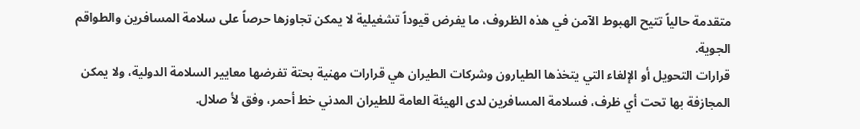متقدمة حالياً تتيح الهبوط الآمن في هذه الظروف، ما يفرض قيوداً تشغيلية لا يمكن تجاوزها حرصاً على سلامة المسافرين والطواقم الجوية.
قرارات التحويل أو الإلغاء التي يتخذها الطيارون وشركات الطيران هي قرارات مهنية بحتة تفرضها معايير السلامة الدولية، ولا يمكن المجازفة بها تحت أي ظرف، فسلامة المسافرين لدى الهيئة العامة للطيران المدني خط أحمر، وفق لأ صلال.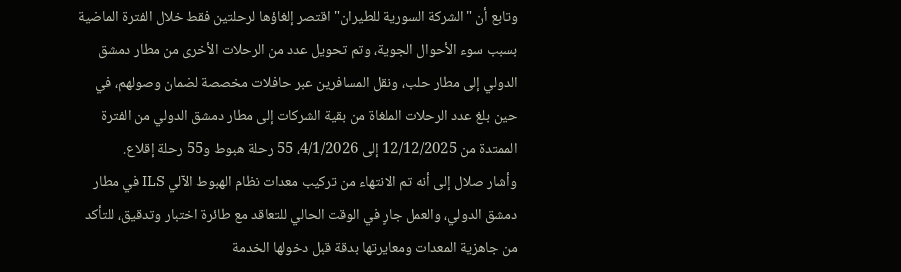وتابع أن "الشركة السورية للطيران" اقتصر إلغاؤها لرحلتين فقط خلال الفترة الماضية بسبب سوء الأحوال الجوية، وتم تحويل عدد من الرحلات الأخرى من مطار دمشق الدولي إلى مطار حلب، ونقل المسافرين عبر حافلات مخصصة لضمان وصولهم، في حين بلغ عدد الرحلات الملغاة من بقية الشركات إلى مطار دمشق الدولي من الفترة الممتدة من 12/12/2025 إلى 4/1/2026، 55 رحلة هبوط و55 رحلة إقلاع.
وأشار صلال إلى أنه تم الانتهاء من تركيب معدات نظام الهبوط الآلي ILS في مطار دمشق الدولي، والعمل جارٍ في الوقت الحالي للتعاقد مع طائرة اختبار وتدقيق، للتأكد من جاهزية المعدات ومعايرتها بدقة قبل دخولها الخدمة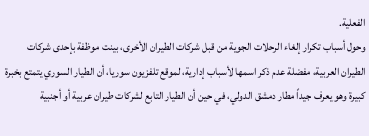الفعلية.
وحول أسباب تكرار إلغاء الرحلات الجوية من قبل شركات الطيران الأخرى، بينت موظفة بإحدى شركات الطيران العربية، مفضلة عدم ذكر اسمها لأسباب إدارية، لموقع تلفزيون سوريا، أن الطيار السوري يتمتع بخبرة كبيرة وهو يعرف جيداً مطار دمشق الدولي، في حين أن الطيار التابع لشركات طيران عربية أو أجنبية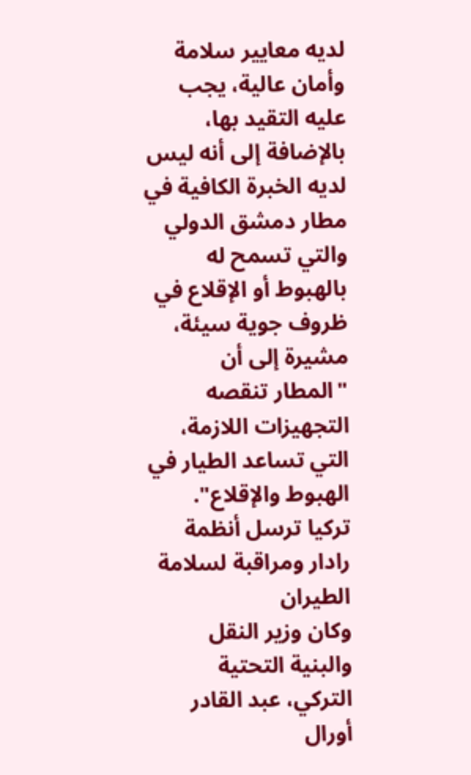لديه معايير سلامة وأمان عالية، يجب عليه التقيد بها، بالإضافة إلى أنه ليس لديه الخبرة الكافية في مطار دمشق الدولي والتي تسمح له بالهبوط أو الإقلاع في ظروف جوية سيئة، مشيرة إلى أن "المطار تنقصه التجهيزات اللازمة، التي تساعد الطيار في الهبوط والإقلاع".
تركيا ترسل أنظمة رادار ومراقبة لسلامة الطيران
وكان وزير النقل والبنية التحتية التركي، عبد القادر أورال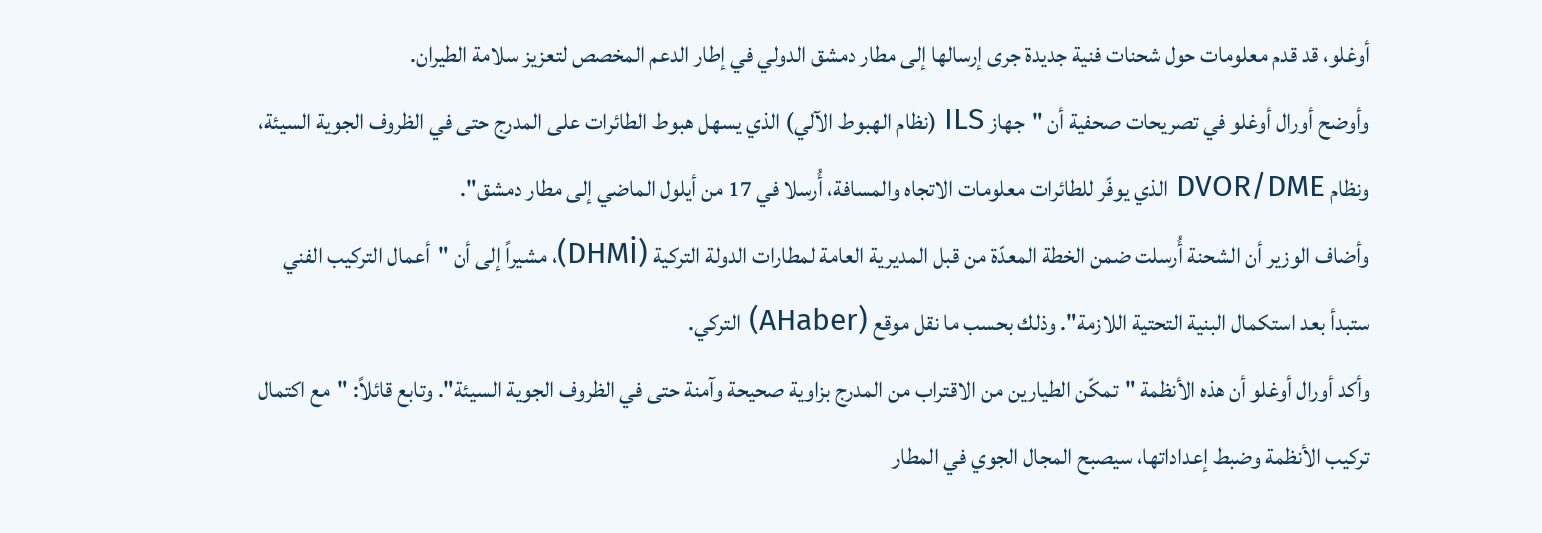أوغلو، قد قدم معلومات حول شحنات فنية جديدة جرى إرسالها إلى مطار دمشق الدولي في إطار الدعم المخصص لتعزيز سلامة الطيران.
وأوضح أورال أوغلو في تصريحات صحفية أن "جهاز ILS (نظام الهبوط الآلي) الذي يسهل هبوط الطائرات على المدرج حتى في الظروف الجوية السيئة، ونظام DVOR/DME الذي يوفّر للطائرات معلومات الاتجاه والمسافة، أُرسلا في 17 من أيلول الماضي إلى مطار دمشق".
وأضاف الوزير أن الشحنة أُرسلت ضمن الخطة المعدّة من قبل المديرية العامة لمطارات الدولة التركية (DHMİ)، مشيراً إلى أن "أعمال التركيب الفني ستبدأ بعد استكمال البنية التحتية اللازمة". وذلك بحسب ما نقل موقع (AHaber) التركي.
وأكد أورال أوغلو أن هذه الأنظمة "تمكّن الطيارين من الاقتراب من المدرج بزاوية صحيحة وآمنة حتى في الظروف الجوية السيئة". وتابع قائلاً: "مع اكتمال تركيب الأنظمة وضبط إعداداتها، سيصبح المجال الجوي في المطار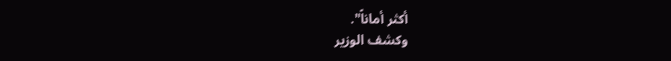أكثر أماناً".
وكشف الوزير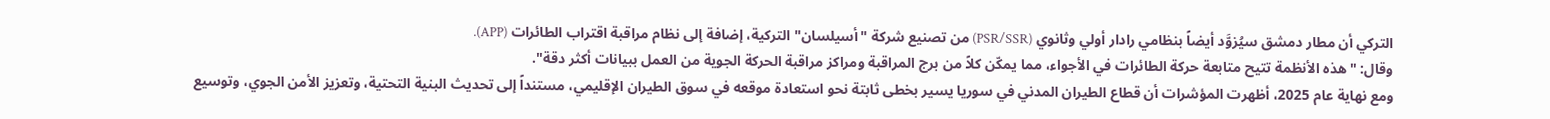التركي أن مطار دمشق سيُزوَّد أيضاً بنظامي رادار أولي وثانوي (PSR/SSR) من تصنيع شركة "أسيلسان" التركية، إضافة إلى نظام مراقبة اقتراب الطائرات (APP).
وقال: "هذه الأنظمة تتيح متابعة حركة الطائرات في الأجواء، مما يمكّن كلاً من برج المراقبة ومراكز مراقبة الحركة الجوية من العمل ببيانات أكثر دقة".
ومع نهاية عام 2025، أظهرت المؤشرات أن قطاع الطيران المدني في سوريا يسير بخطى ثابتة نحو استعادة موقعه في سوق الطيران الإقليمي، مستنداً إلى تحديث البنية التحتية، وتعزيز الأمن الجوي، وتوسيع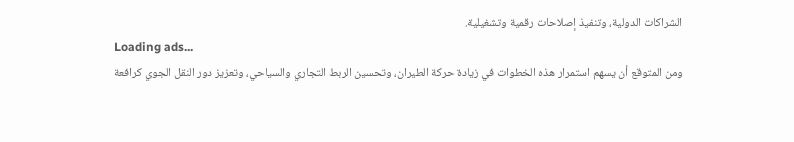الشراكات الدولية، وتنفيذ إصلاحات رقمية وتشغيلية.
Loading ads...
ومن المتوقع أن يسهم استمرار هذه الخطوات في زيادة حركة الطيران، وتحسين الربط التجاري والسياحي، وتعزيز دور النقل الجوي كرافعة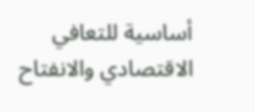أساسية للتعافي الاقتصادي والانفتاح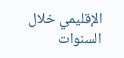الإقليمي خلال السنوات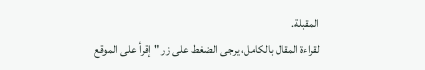المقبلة.
لقراءة المقال بالكامل، يرجى الضغط على زر "إقرأ على الموقع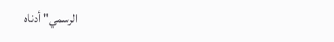الرسمي" أدناه